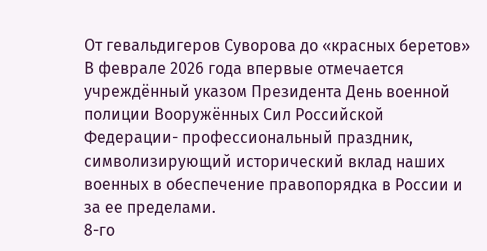От гевальдигеров Суворова до «красных беретов»
В феврале 2026 года впервые отмечается учреждённый указом Президента День военной полиции Вооружённых Сил Российской Федерации- профессиональный праздник, символизирующий исторический вклад наших военных в обеспечение правопорядка в России и за ее пределами.
8-го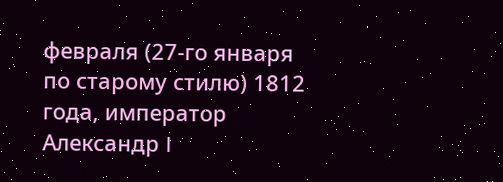февраля (27-го января по старому стилю) 1812 года, император Александр I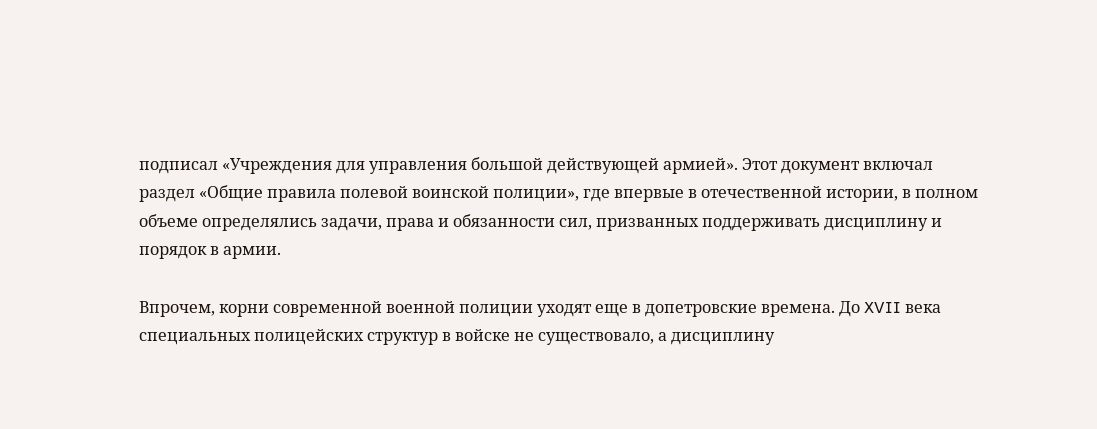подписал «Учреждения для управления большой действующей армией». Этот документ включал раздел «Общие правила полевой воинской полиции», где впервые в отечественной истории, в полном объеме определялись задачи, права и обязанности сил, призванных поддерживать дисциплину и порядок в армии.

Впрочем, корни современной военной полиции уходят еще в допетровские времена. До XVII века специальных полицейских структур в войске не существовало, а дисциплину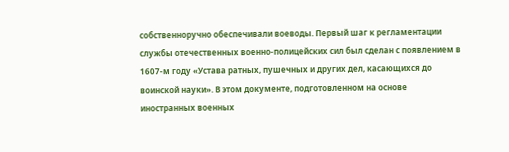собственноручно обеспечивали воеводы. Первый шаг к регламентации службы отечественных военно-полицейских сил был сделан с появлением в 1607-м году «Устава ратных, пушечных и других дел, касающихся до воинской науки». В этом документе, подготовленном на основе иностранных военных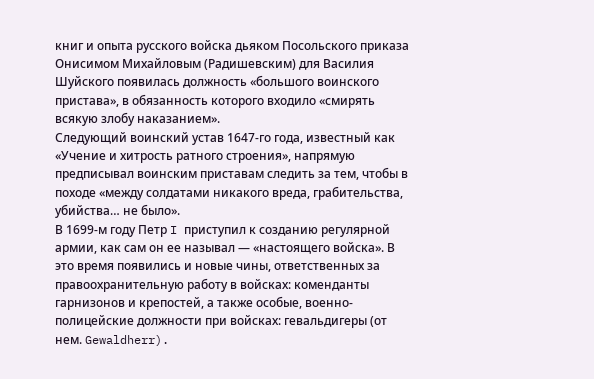книг и опыта русского войска дьяком Посольского приказа Онисимом Михайловым (Радишевским) для Василия Шуйского появилась должность «большого воинского пристава», в обязанность которого входило «смирять всякую злобу наказанием».
Следующий воинский устав 1647-го года, известный как «Учение и хитрость ратного строения», напрямую предписывал воинским приставам следить за тем, чтобы в походе «между солдатами никакого вреда, грабительства, убийства… не было».
В 1699-м году Петр I приступил к созданию регулярной армии, как сам он ее называл — «настоящего войска». В это время появились и новые чины, ответственных за правоохранительную работу в войсках: коменданты гарнизонов и крепостей, а также особые, военно-полицейские должности при войсках: гевальдигеры (от нем. Gewaldherr).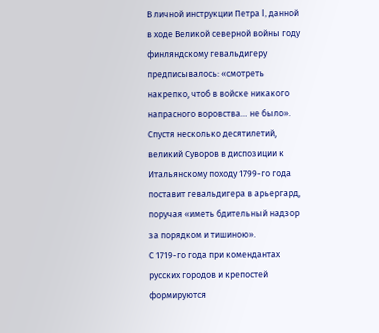В личной инструкции Петра I, данной в ходе Великой северной войны году финляндскому гевальдигеру предписывалось: «смотреть накрепко, чтоб в войске никакого напрасного воровства… не было». Спустя несколько десятилетий, великий Суворов в диспозиции к Итальянскому походу 1799-го года поставит гевальдигера в арьергард, поручая «иметь бдительный надзор за порядком и тишиною».
С 1719-го года при комендантах русских городов и крепостей формируются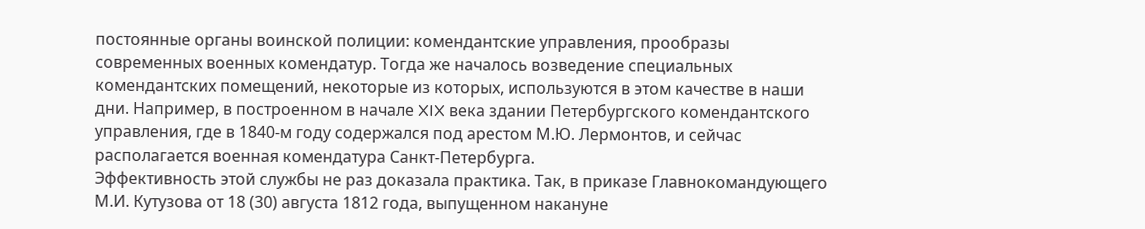постоянные органы воинской полиции: комендантские управления, прообразы современных военных комендатур. Тогда же началось возведение специальных комендантских помещений, некоторые из которых, используются в этом качестве в наши дни. Например, в построенном в начале XIX века здании Петербургского комендантского управления, где в 1840-м году содержался под арестом М.Ю. Лермонтов, и сейчас располагается военная комендатура Санкт-Петербурга.
Эффективность этой службы не раз доказала практика. Так, в приказе Главнокомандующего М.И. Кутузова от 18 (30) августа 1812 года, выпущенном накануне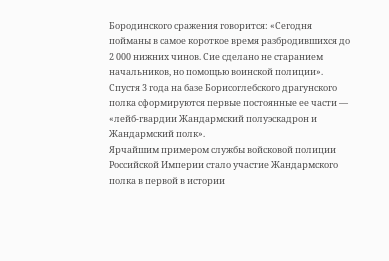Бородинского сражения говорится: «Сегодня пойманы в самое короткое время разбродившихся до 2 000 нижних чинов. Сие сделано не старанием начальников, но помощью воинской полиции». Спустя 3 года на базе Борисоглебского драгунского полка сформируются первые постоянные ее части — «лейб-гвардии Жандармский полуэскадрон и Жандармский полк».
Ярчайшим примером службы войсковой полиции Российской Империи стало участие Жандармского полка в первой в истории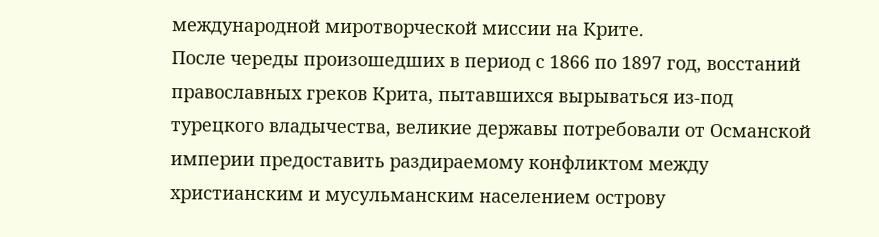международной миротворческой миссии на Крите.
После череды произошедших в период с 1866 по 1897 год, восстаний православных греков Крита, пытавшихся вырываться из-под турецкого владычества, великие державы потребовали от Османской империи предоставить раздираемому конфликтом между христианским и мусульманским населением острову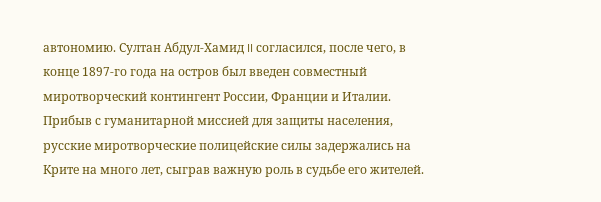автономию. Султан Абдул-Хамид II согласился, после чего, в конце 1897-го года на остров был введен совместный миротворческий контингент России, Франции и Италии. Прибыв с гуманитарной миссией для защиты населения, русские миротворческие полицейские силы задержались на Крите на много лет, сыграв важную роль в судьбе его жителей.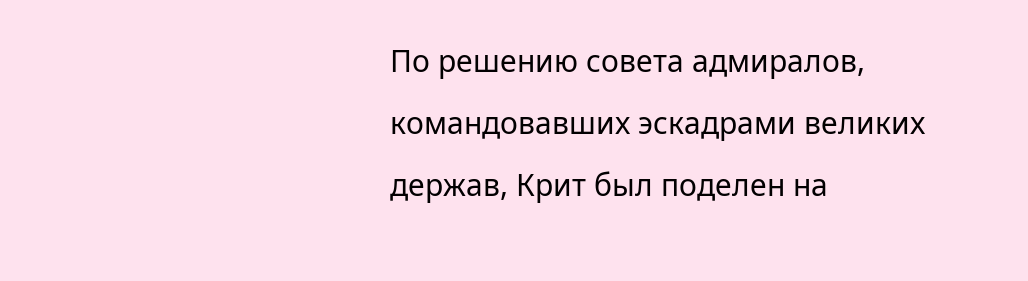По решению совета адмиралов, командовавших эскадрами великих держав, Крит был поделен на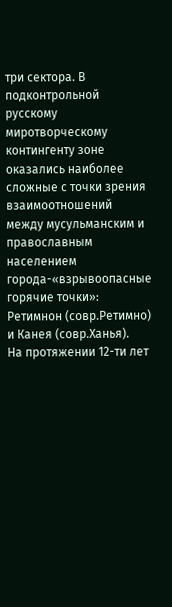три сектора. В подконтрольной русскому миротворческому контингенту зоне оказались наиболее сложные с точки зрения взаимоотношений между мусульманским и православным населением города-«взрывоопасные горячие точки»: Ретимнон (совр.Ретимно) и Канея (совр.Ханья).
На протяжении 12-ти лет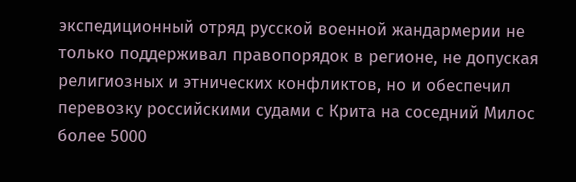экспедиционный отряд русской военной жандармерии не только поддерживал правопорядок в регионе, не допуская религиозных и этнических конфликтов, но и обеспечил перевозку российскими судами с Крита на соседний Милос более 5000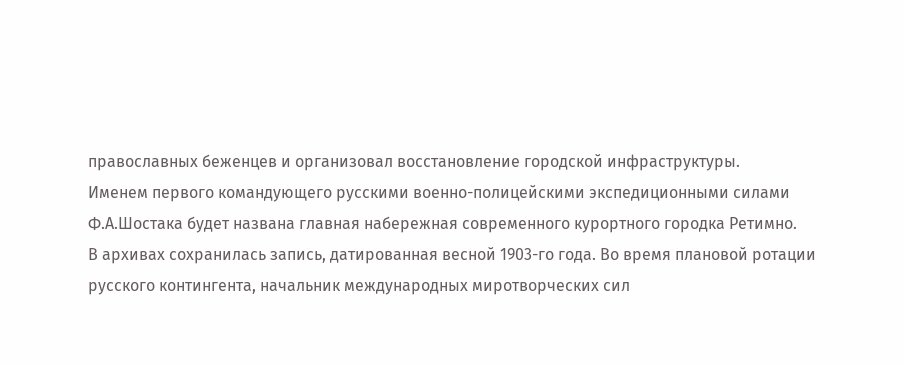православных беженцев и организовал восстановление городской инфраструктуры.
Именем первого командующего русскими военно-полицейскими экспедиционными силами Ф.А.Шостака будет названа главная набережная современного курортного городка Ретимно.
В архивах сохранилась запись, датированная весной 1903-го года. Во время плановой ротации русского контингента, начальник международных миротворческих сил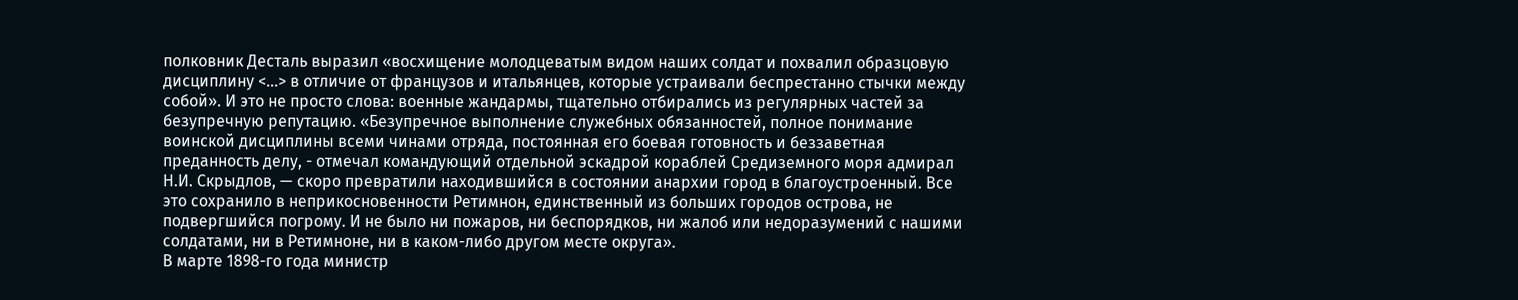полковник Десталь выразил «восхищение молодцеватым видом наших солдат и похвалил образцовую дисциплину <...> в отличие от французов и итальянцев, которые устраивали беспрестанно стычки между собой». И это не просто слова: военные жандармы, тщательно отбирались из регулярных частей за безупречную репутацию. «Безупречное выполнение служебных обязанностей, полное понимание воинской дисциплины всеми чинами отряда, постоянная его боевая готовность и беззаветная преданность делу, - отмечал командующий отдельной эскадрой кораблей Средиземного моря адмирал Н.И. Скрыдлов, — скоро превратили находившийся в состоянии анархии город в благоустроенный. Все это сохранило в неприкосновенности Ретимнон, единственный из больших городов острова, не подвергшийся погрому. И не было ни пожаров, ни беспорядков, ни жалоб или недоразумений с нашими солдатами, ни в Ретимноне, ни в каком-либо другом месте округа».
В марте 1898-го года министр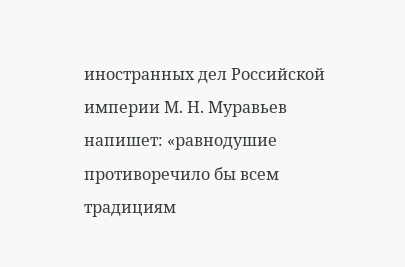иностранных дел Российской империи М. Н. Муравьев напишет: «равнодушие противоречило бы всем традициям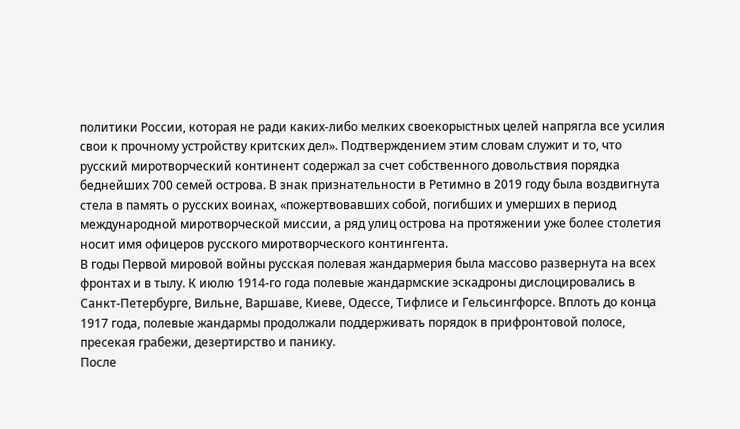политики России, которая не ради каких-либо мелких своекорыстных целей напрягла все усилия свои к прочному устройству критских дел». Подтверждением этим словам служит и то, что русский миротворческий континент содержал за счет собственного довольствия порядка беднейших 700 семей острова. В знак признательности в Ретимно в 2019 году была воздвигнута стела в память о русских воинах, «пожертвовавших собой, погибших и умерших в период международной миротворческой миссии, а ряд улиц острова на протяжении уже более столетия носит имя офицеров русского миротворческого контингента.
В годы Первой мировой войны русская полевая жандармерия была массово развернута на всех фронтах и в тылу. К июлю 1914-го года полевые жандармские эскадроны дислоцировались в Санкт-Петербурге, Вильне, Варшаве, Киеве, Одессе, Тифлисе и Гельсингфорсе. Вплоть до конца 1917 года, полевые жандармы продолжали поддерживать порядок в прифронтовой полосе, пресекая грабежи, дезертирство и панику.
После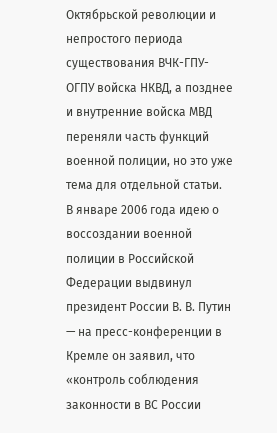Октябрьской революции и непростого периода существования ВЧК-ГПУ-ОГПУ войска НКВД, а позднее и внутренние войска МВД переняли часть функций военной полиции, но это уже тема для отдельной статьи.
В январе 2006 года идею о воссоздании военной полиции в Российской Федерации выдвинул президент России В. В. Путин — на пресс-конференции в Кремле он заявил, что «контроль соблюдения законности в ВС России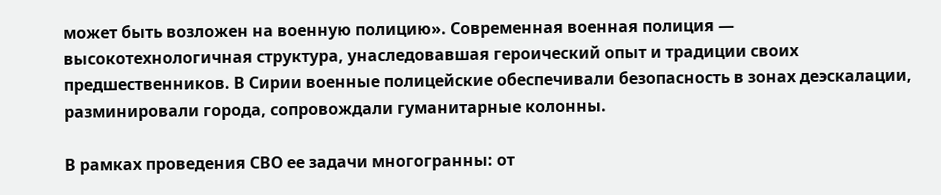может быть возложен на военную полицию». Современная военная полиция — высокотехнологичная структура, унаследовавшая героический опыт и традиции своих предшественников. В Сирии военные полицейские обеспечивали безопасность в зонах деэскалации, разминировали города, сопровождали гуманитарные колонны.

В рамках проведения СВО ее задачи многогранны: от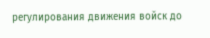регулирования движения войск до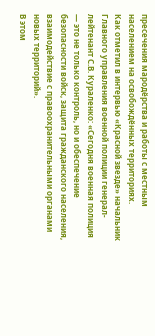пресечения мародёрства и работы с местным населением на освобождённых территориях.
Как отметил в интервью «Красной звезде» начальник Главного управления военной полиции генерал-лейтенант С.В. Кураленко: «Сегодня военная полиция — это не только контроль, но и обеспечение безопасности войск, защита гражданского населения, взаимодействие с правоохранительными органами новых территорий».
В этом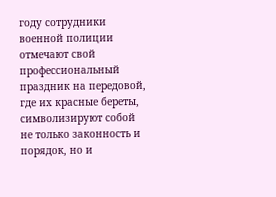году сотрудники военной полиции отмечают свой профессиональный праздник на передовой, где их красные береты, символизируют собой не только законность и порядок, но и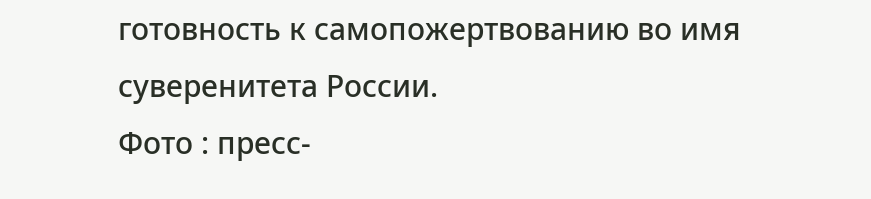готовность к самопожертвованию во имя суверенитета России.
Фото : пресс-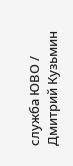служба ЮВО / Дмитрий Кузьмин